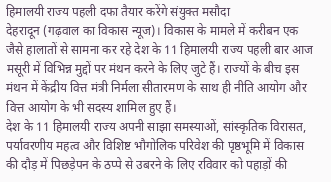हिमालयी राज्य पहली दफा तैयार करेंगे संयुक्त मसौदा
देहरादून (गढ़वाल का विकास न्यूज)। विकास के मामले में करीबन एक जैसे हालातों से सामना कर रहे देश के 11 हिमालयी राज्य पहली बार आज मसूरी में विभिन्न मुद्दों पर मंथन करने के लिए जुटे हैं। राज्यों के बीच इस मंथन में केंद्रीय वित्त मंत्री निर्मला सीतारमण के साथ ही नीति आयोग और वित्त आयोग के भी सदस्य शामिल हुए हैं।
देश के 11 हिमालयी राज्य अपनी साझा समस्याओं, सांस्कृतिक विरासत, पर्यावरणीय महत्व और विशिष्ट भौगोलिक परिवेश की पृष्ठभूमि में विकास की दौड़ में पिछड़ेपन के ठप्पे से उबरने के लिए रविवार को पहाड़ों की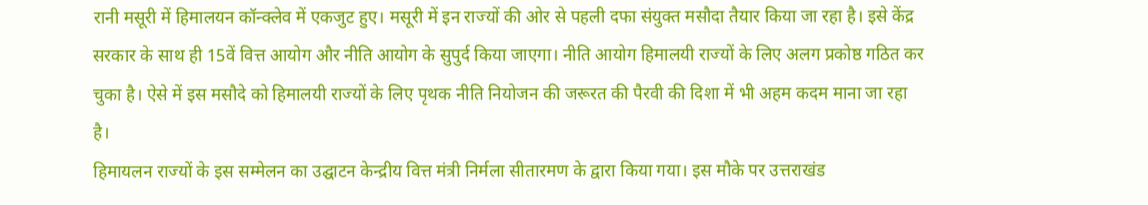रानी मसूरी में हिमालयन कॉन्क्लेव में एकजुट हुए। मसूरी में इन राज्यों की ओर से पहली दफा संयुक्त मसौदा तैयार किया जा रहा है। इसे केंद्र सरकार के साथ ही 15वें वित्त आयोग और नीति आयोग के सुपुर्द किया जाएगा। नीति आयोग हिमालयी राज्यों के लिए अलग प्रकोष्ठ गठित कर चुका है। ऐसे में इस मसौदे को हिमालयी राज्यों के लिए पृथक नीति नियोजन की जरूरत की पैरवी की दिशा में भी अहम कदम माना जा रहा है।
हिमायलन राज्यों के इस सम्मेलन का उद्घाटन केन्द्रीय वित्त मंत्री निर्मला सीतारमण के द्वारा किया गया। इस मौके पर उत्तराखंड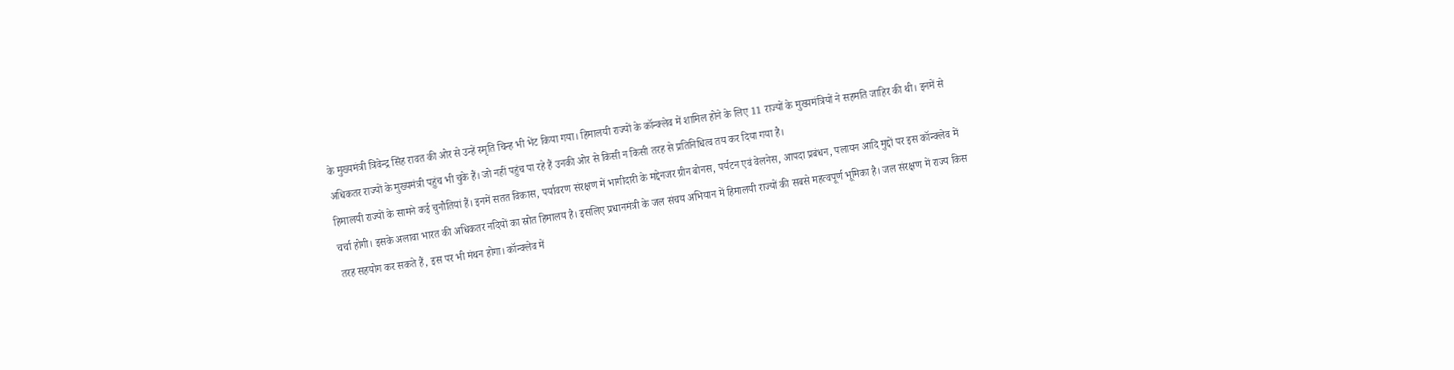के मुख्यमंत्री त्रिवेन्द्र सिंह रावत की ओर से उन्हें स्मृति चिन्ह भी भेंट किया गया। हिमालयी राज्यों के कॉन्क्लेव में शामिल होने के लिए 11 राज्यों के मुख्यमंत्रियों ने सहमति जाहिर की थी। इनमें से अधिकतर राज्यों के मुख्यमंत्री पहुंच भी चुके हैं। जो नहीं पहुंच पा रहे हैं उनकी ओर से किसी न किसी तरह से प्रतिनिधित्व तय कर दिया गया है।
हिमालयी राज्यों के सामने कई चुनौतियां हैं। इनमें सतत विकास, पर्यावरण संरक्षण में भागीदारी के मद्देनजर ग्रीन बोनस, पर्यटन एवं वेलनेस, आपदा प्रबंधन, पलायन आदि मुद्दों पर इस कॉन्क्लेव में चर्चा होगी। इसके अलावा भारत की अधिकतर नदियों का स्रोत हिमालय है। इसलिए प्रधानमंत्री के जल संचय अभियान में हिमालयी राज्यों की सबसे महत्वपूर्ण भूमिका है। जल संरक्षण में राज्य किस तरह सहयोग कर सकते हैं, इस पर भी मंथन होगा। कॉन्क्लेव में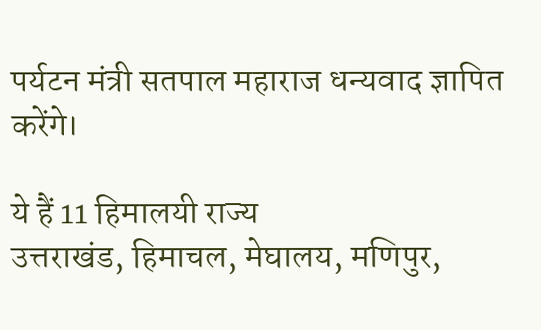पर्यटन मंत्री सतपाल महाराज धन्यवाद ज्ञापित करेंगे।

ये हैं 11 हिमालयी राज्य
उत्तराखंड, हिमाचल, मेघालय, मणिपुर,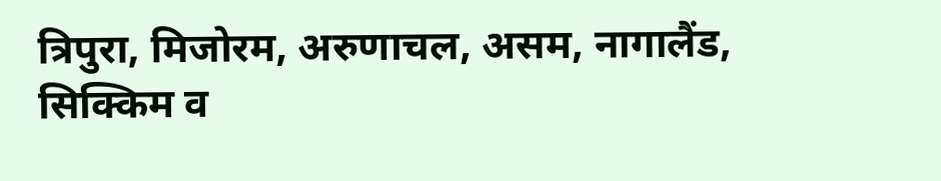त्रिपुरा, मिजोरम, अरुणाचल, असम, नागालैंड, सिक्किम व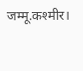जम्मू.कश्मीर।